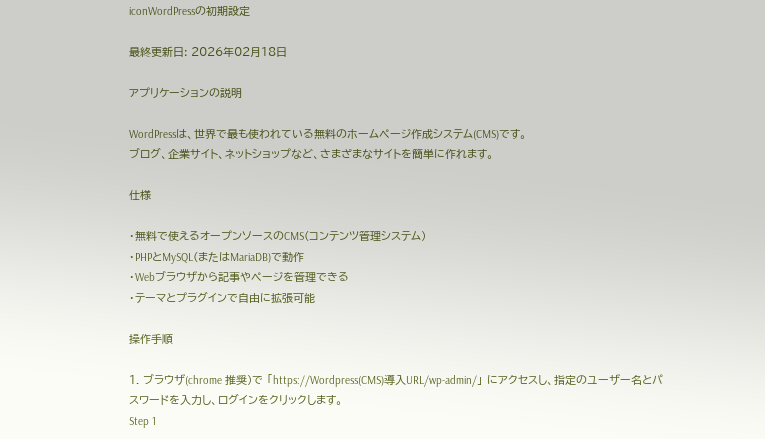iconWordPressの初期設定

最終更新日: 2026年02月18日

アプリケーションの説明

WordPressは、世界で最も使われている無料のホームページ作成システム(CMS)です。
ブログ、企業サイト、ネットショップなど、さまざまなサイトを簡単に作れます。

仕様

・無料で使えるオープンソースのCMS(コンテンツ管理システム)
・PHPとMySQL(またはMariaDB)で動作
・Webブラウザから記事やページを管理できる
・テーマとプラグインで自由に拡張可能

操作手順

1. ブラウザ(chrome 推奨)で 「https://Wordpress(CMS)導入URL/wp-admin/」 にアクセスし、指定のユーザー名とパスワードを入力し、ログインをクリックします。
Step 1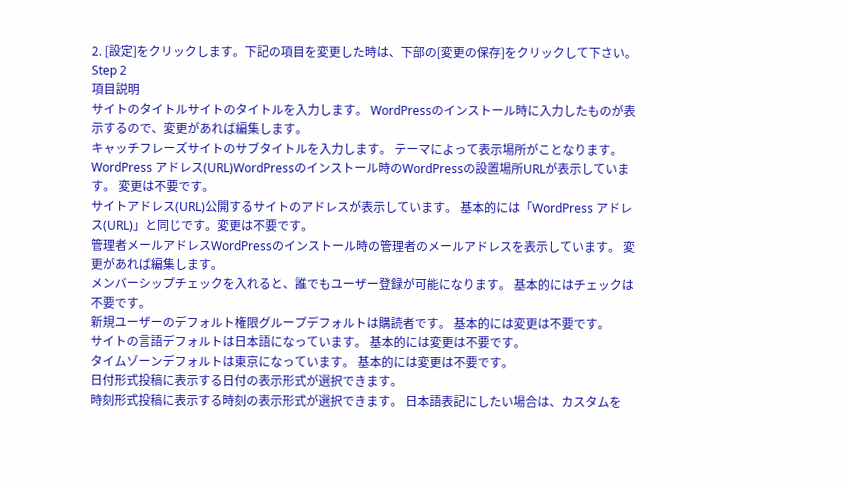2. [設定]をクリックします。下記の項目を変更した時は、下部の[変更の保存]をクリックして下さい。
Step 2
項目説明
サイトのタイトルサイトのタイトルを入力します。 WordPressのインストール時に入力したものが表示するので、変更があれば編集します。
キャッチフレーズサイトのサブタイトルを入力します。 テーマによって表示場所がことなります。
WordPress アドレス(URL)WordPressのインストール時のWordPressの設置場所URLが表示しています。 変更は不要です。
サイトアドレス(URL)公開するサイトのアドレスが表示しています。 基本的には「WordPress アドレス(URL)」と同じです。変更は不要です。
管理者メールアドレスWordPressのインストール時の管理者のメールアドレスを表示しています。 変更があれば編集します。
メンバーシップチェックを入れると、誰でもユーザー登録が可能になります。 基本的にはチェックは不要です。
新規ユーザーのデフォルト権限グループデフォルトは購読者です。 基本的には変更は不要です。
サイトの言語デフォルトは日本語になっています。 基本的には変更は不要です。
タイムゾーンデフォルトは東京になっています。 基本的には変更は不要です。
日付形式投稿に表示する日付の表示形式が選択できます。
時刻形式投稿に表示する時刻の表示形式が選択できます。 日本語表記にしたい場合は、カスタムを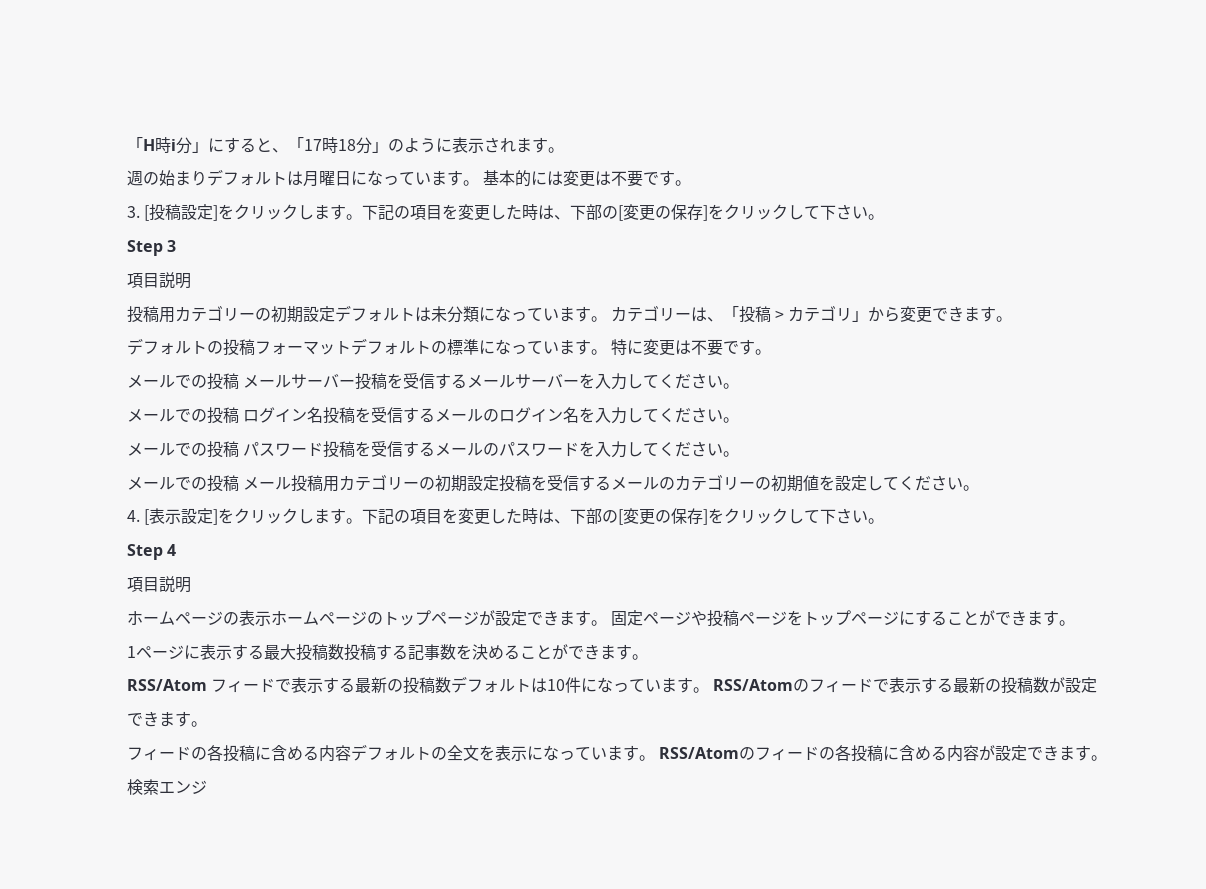「H時i分」にすると、「17時18分」のように表示されます。
週の始まりデフォルトは月曜日になっています。 基本的には変更は不要です。
3. [投稿設定]をクリックします。下記の項目を変更した時は、下部の[変更の保存]をクリックして下さい。
Step 3
項目説明
投稿用カテゴリーの初期設定デフォルトは未分類になっています。 カテゴリーは、「投稿 > カテゴリ」から変更できます。
デフォルトの投稿フォーマットデフォルトの標準になっています。 特に変更は不要です。
メールでの投稿 メールサーバー投稿を受信するメールサーバーを入力してください。
メールでの投稿 ログイン名投稿を受信するメールのログイン名を入力してください。
メールでの投稿 パスワード投稿を受信するメールのパスワードを入力してください。
メールでの投稿 メール投稿用カテゴリーの初期設定投稿を受信するメールのカテゴリーの初期値を設定してください。
4. [表示設定]をクリックします。下記の項目を変更した時は、下部の[変更の保存]をクリックして下さい。
Step 4
項目説明
ホームページの表示ホームページのトップページが設定できます。 固定ページや投稿ページをトップページにすることができます。
1ページに表示する最大投稿数投稿する記事数を決めることができます。
RSS/Atom フィードで表示する最新の投稿数デフォルトは10件になっています。 RSS/Atomのフィードで表示する最新の投稿数が設定できます。
フィードの各投稿に含める内容デフォルトの全文を表示になっています。 RSS/Atomのフィードの各投稿に含める内容が設定できます。
検索エンジ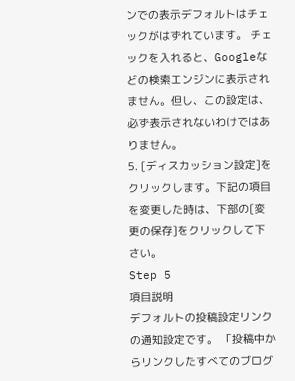ンでの表示デフォルトはチェックがはずれています。 チェックを入れると、Googleなどの検索エンジンに表示されません。但し、この設定は、必ず表示されないわけではありません。
5. [ディスカッション設定]をクリックします。下記の項目を変更した時は、下部の[変更の保存]をクリックして下さい。
Step 5
項目説明
デフォルトの投稿設定リンクの通知設定です。 「投稿中からリンクしたすべてのブログ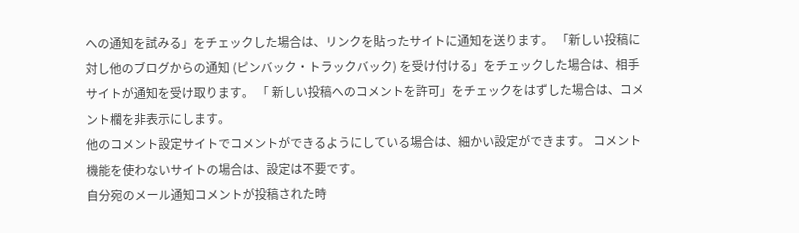への通知を試みる」をチェックした場合は、リンクを貼ったサイトに通知を送ります。 「新しい投稿に対し他のブログからの通知 (ピンバック・トラックバック) を受け付ける」をチェックした場合は、相手サイトが通知を受け取ります。 「 新しい投稿へのコメントを許可」をチェックをはずした場合は、コメント欄を非表示にします。
他のコメント設定サイトでコメントができるようにしている場合は、細かい設定ができます。 コメント機能を使わないサイトの場合は、設定は不要です。
自分宛のメール通知コメントが投稿された時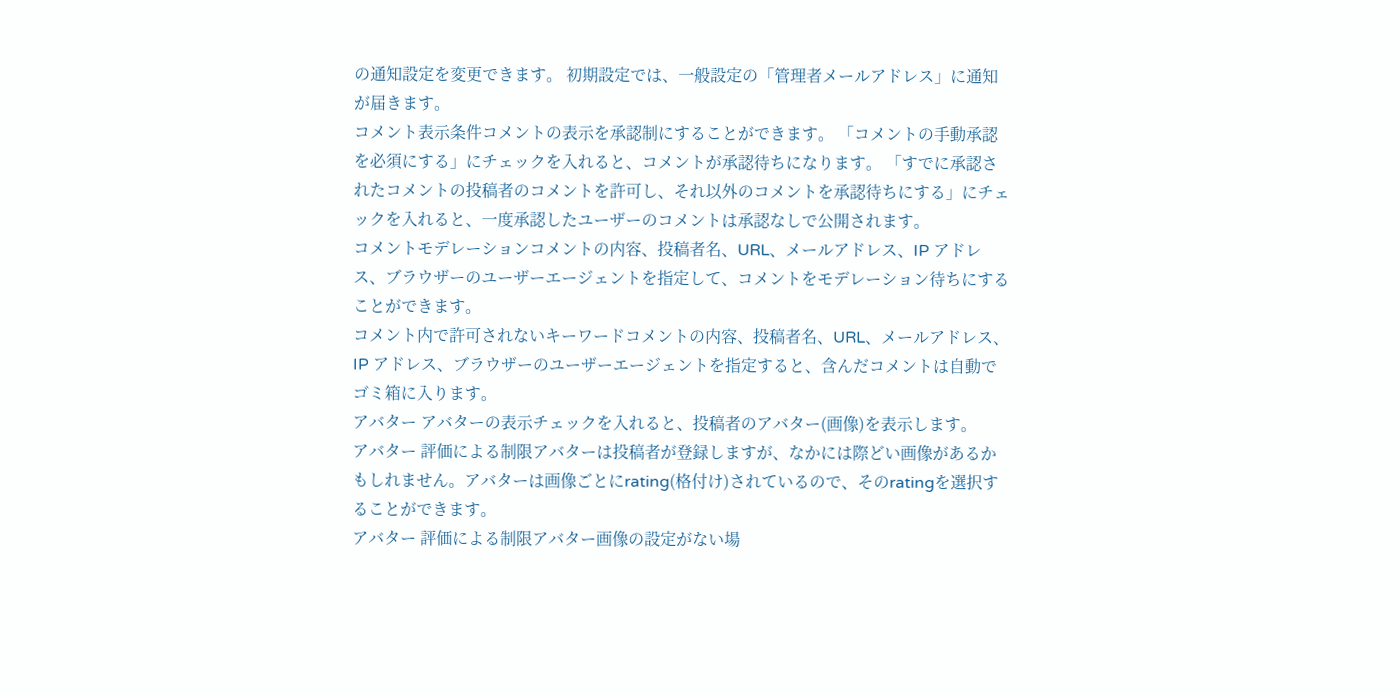の通知設定を変更できます。 初期設定では、一般設定の「管理者メールアドレス」に通知が届きます。
コメント表示条件コメントの表示を承認制にすることができます。 「コメントの手動承認を必須にする」にチェックを入れると、コメントが承認待ちになります。 「すでに承認されたコメントの投稿者のコメントを許可し、それ以外のコメントを承認待ちにする」にチェックを入れると、一度承認したユーザーのコメントは承認なしで公開されます。
コメントモデレーションコメントの内容、投稿者名、URL、メールアドレス、IP アドレス、ブラウザーのユーザーエージェントを指定して、コメントをモデレーション待ちにすることができます。
コメント内で許可されないキーワードコメントの内容、投稿者名、URL、メールアドレス、IP アドレス、ブラウザーのユーザーエージェントを指定すると、含んだコメントは自動でゴミ箱に入ります。
アバター アバターの表示チェックを入れると、投稿者のアバター(画像)を表示します。
アバター 評価による制限アバターは投稿者が登録しますが、なかには際どい画像があるかもしれません。アバターは画像ごとにrating(格付け)されているので、そのratingを選択することができます。
アバター 評価による制限アバター画像の設定がない場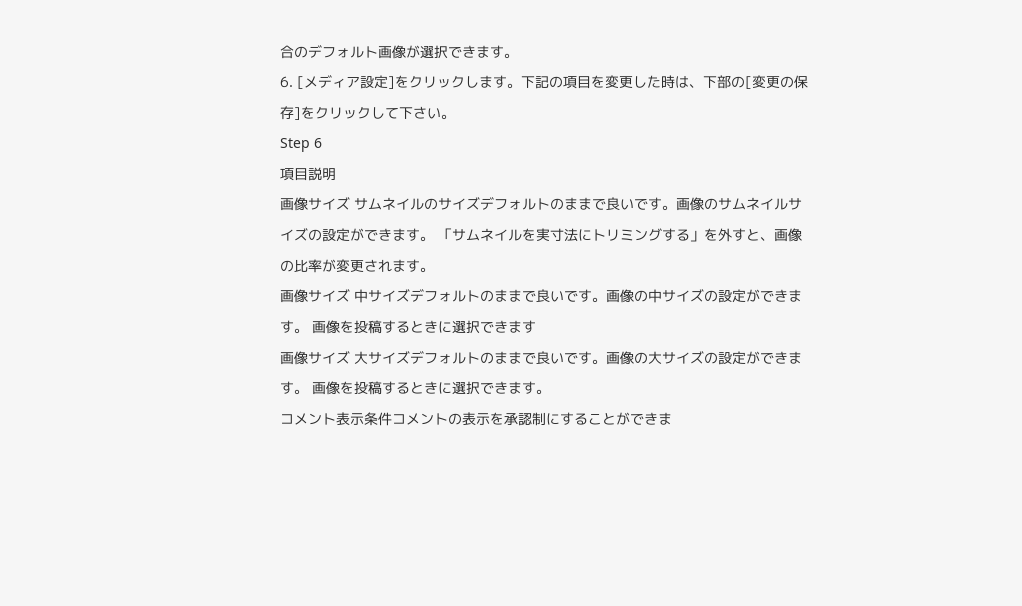合のデフォルト画像が選択できます。
6. [メディア設定]をクリックします。下記の項目を変更した時は、下部の[変更の保存]をクリックして下さい。
Step 6
項目説明
画像サイズ サムネイルのサイズデフォルトのままで良いです。画像のサムネイルサイズの設定ができます。 「サムネイルを実寸法にトリミングする」を外すと、画像の比率が変更されます。
画像サイズ 中サイズデフォルトのままで良いです。画像の中サイズの設定ができます。 画像を投稿するときに選択できます
画像サイズ 大サイズデフォルトのままで良いです。画像の大サイズの設定ができます。 画像を投稿するときに選択できます。
コメント表示条件コメントの表示を承認制にすることができま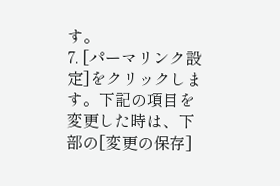す。
7. [パーマリンク設定]をクリックします。下記の項目を変更した時は、下部の[変更の保存]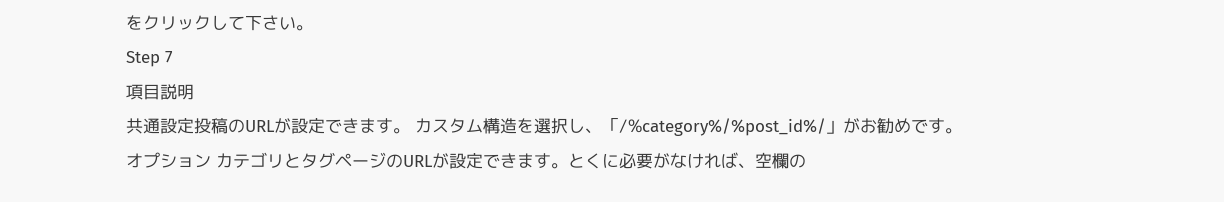をクリックして下さい。
Step 7
項目説明
共通設定投稿のURLが設定できます。 カスタム構造を選択し、「/%category%/%post_id%/」がお勧めです。
オプション カテゴリとタグページのURLが設定できます。とくに必要がなければ、空欄の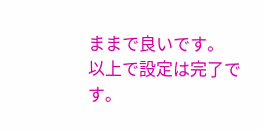ままで良いです。
以上で設定は完了です。